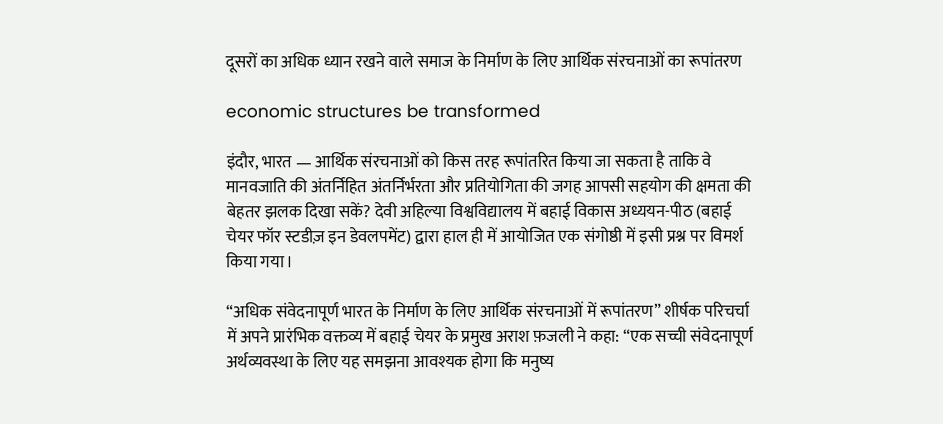दूसरों का अधिक ध्यान रखने वाले समाज के निर्माण के लिए आर्थिक संरचनाओं का रूपांतरण

economic structures be transformed

इंदौर, भारत — आर्थिक संरचनाओं को किस तरह रूपांतरित किया जा सकता है ताकि वे मानवजाति की अंतर्निहित अंतर्निर्भरता और प्रतियोगिता की जगह आपसी सहयोग की क्षमता की बेहतर झलक दिखा सकें? देवी अहिल्या विश्वविद्यालय में बहाई विकास अध्ययन-पीठ (बहाई चेयर फॉर स्टडीज़ इन डेवलपमेंट) द्वारा हाल ही में आयोजित एक संगोष्ठी में इसी प्रश्न पर विमर्श किया गया।

“अधिक संवेदनापूर्ण भारत के निर्माण के लिए आर्थिक संरचनाओं में रूपांतरण” शीर्षक परिचर्चा में अपने प्रारंभिक वक्तव्य में बहाई चेयर के प्रमुख अराश फ़जली ने कहा: “एक सच्ची संवेदनापूर्ण अर्थव्यवस्था के लिए यह समझना आवश्यक होगा कि मनुष्य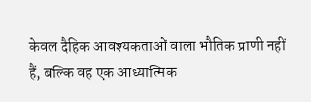केवल दैहिक आवश्यकताओं वाला भौतिक प्राणी नहीं हैं, बल्कि वह एक आध्यात्मिक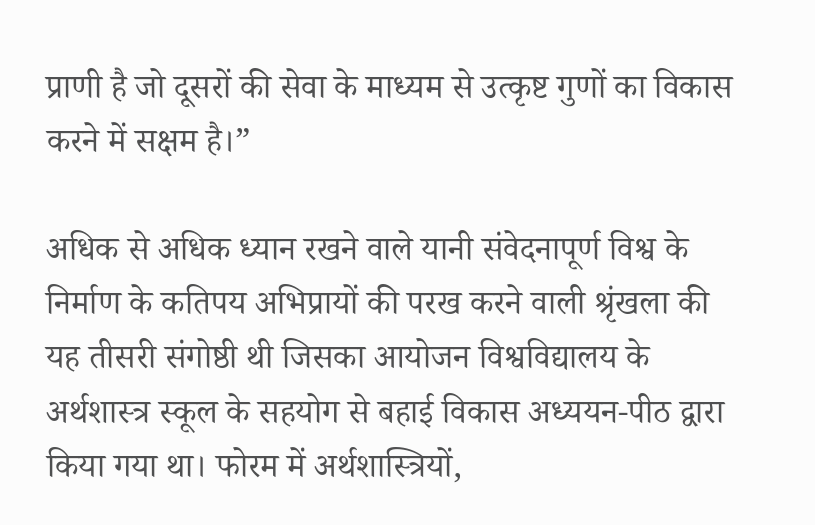प्राणी है जो दूसरों की सेवा के माध्यम से उत्कृष्ट गुणों का विकास करने में सक्षम है।”

अधिक से अधिक ध्यान रखने वाले यानी संवेदनापूर्ण विश्व के निर्माण के कतिपय अभिप्रायों की परख करने वाली श्रृंखला की यह तीसरी संगोष्ठी थी जिसका आयोजन विश्वविद्यालय के अर्थशास्त्र स्कूल के सहयोग से बहाई विकास अध्ययन-पीठ द्वारा किया गया था। फोरम में अर्थशास्त्रियों,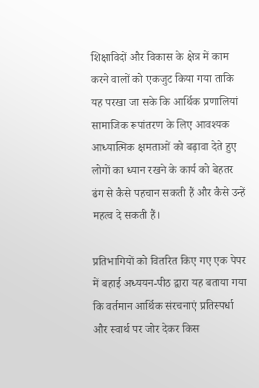शिक्षाविदों और विकास के क्षेत्र में काम करने वालों को एकजुट किया गया ताकि यह परखा जा सके कि आर्थिक प्रणालियां सामाजिक रूपांतरण के लिए आवश्यक आध्यात्मिक क्षमताओं को बढ़ावा देते हुए लोगों का ध्यान रखने के कार्य को बेहतर ढंग से कैसे पहचान सकती हैं और कैसे उन्हें महत्व दे सकती हैं।

प्रतिभागियों को वितरित किए गए एक पेपर में बहाई अध्ययन-पीठ द्वारा यह बताया गया कि वर्तमान आर्थिक संरचनाएं प्रतिस्पर्धा और स्वार्थ पर जोर देकर किस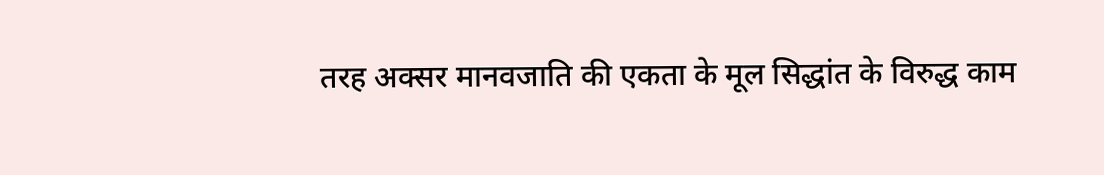तरह अक्सर मानवजाति की एकता के मूल सिद्धांत के विरुद्ध काम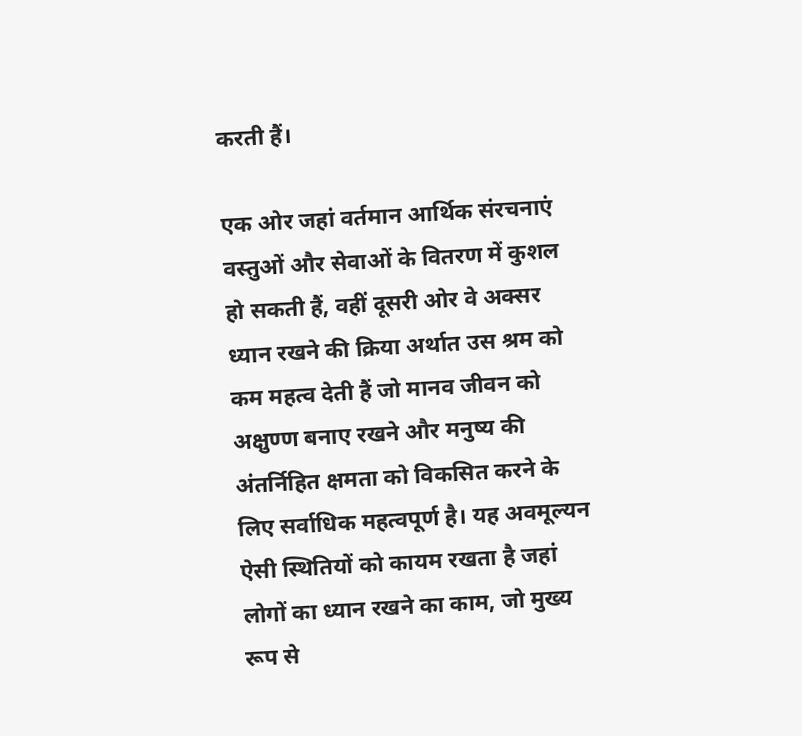करती हैं।

एक ओर जहां वर्तमान आर्थिक संरचनाएं वस्तुओं और सेवाओं के वितरण में कुशल हो सकती हैं, वहीं दूसरी ओर वे अक्सर ध्यान रखने की क्रिया अर्थात उस श्रम को कम महत्व देती हैं जो मानव जीवन को अक्षुण्ण बनाए रखने और मनुष्य की अंतर्निहित क्षमता को विकसित करने के लिए सर्वाधिक महत्वपूर्ण है। यह अवमूल्यन ऐसी स्थितियों को कायम रखता है जहां लोगों का ध्यान रखने का काम, जो मुख्य रूप से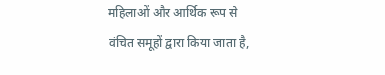महिलाओं और आर्थिक रूप से वंचित समूहों द्वारा किया जाता है,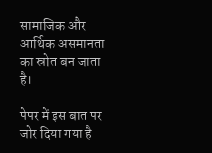सामाजिक और आर्थिक असमानता का स्रोत बन जाता है।

पेपर में इस बात पर जोर दिया गया है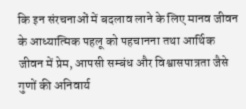कि इन संरचनाओं में बदलाव लाने के लिए मानव जीवन के आध्यात्मिक पहलू को पहचानना तथा आर्थिक जीवन में प्रेम, आपसी सम्बंध और विश्वासपात्रता जैसे गुणों की अनिवार्य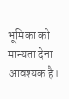भूमिका को मान्यता देना आवश्यक है।